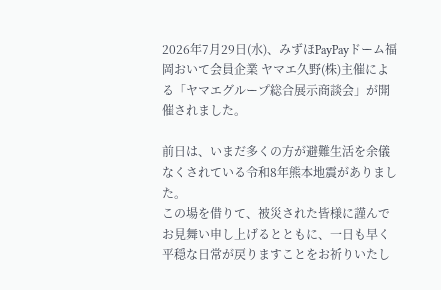2026年7月29日(水)、みずほPayPayドーム福岡おいて会員企業 ヤマエ久野(株)主催による「ヤマエグループ総合展示商談会」が開催されました。

前日は、いまだ多くの方が避難生活を余儀なくされている令和8年熊本地震がありました。
この場を借りて、被災された皆様に謹んでお見舞い申し上げるとともに、一日も早く平穏な日常が戻りますことをお祈りいたし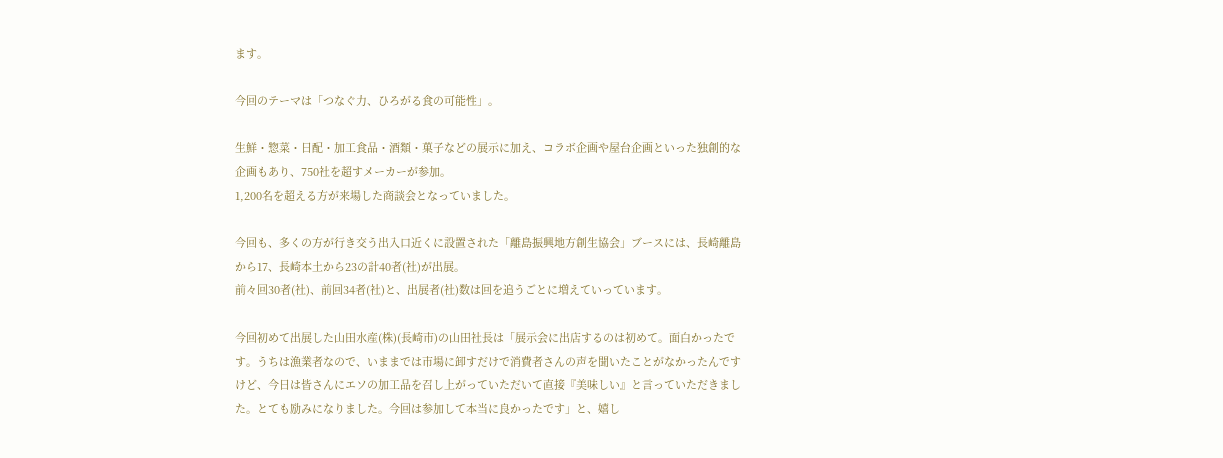ます。

今回のテーマは「つなぐ力、ひろがる食の可能性」。

生鮮・惣菜・日配・加工食品・酒類・菓子などの展示に加え、コラボ企画や屋台企画といった独創的な企画もあり、750社を超すメーカーが参加。
1,200名を超える方が来場した商談会となっていました。

今回も、多くの方が行き交う出入口近くに設置された「離島振興地方創生協会」ブースには、長崎離島から17、長崎本土から23の計40者(社)が出展。
前々回30者(社)、前回34者(社)と、出展者(社)数は回を追うごとに増えていっています。

今回初めて出展した山田水産(株)(長崎市)の山田社長は「展示会に出店するのは初めて。面白かったです。うちは漁業者なので、いままでは市場に卸すだけで消費者さんの声を聞いたことがなかったんですけど、今日は皆さんにエソの加工品を召し上がっていただいて直接『美味しい』と言っていただきました。とても励みになりました。今回は参加して本当に良かったです」と、嬉し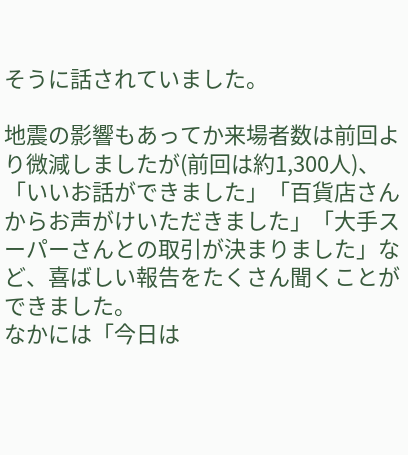そうに話されていました。

地震の影響もあってか来場者数は前回より微減しましたが(前回は約1,300人)、「いいお話ができました」「百貨店さんからお声がけいただきました」「大手スーパーさんとの取引が決まりました」など、喜ばしい報告をたくさん聞くことができました。
なかには「今日は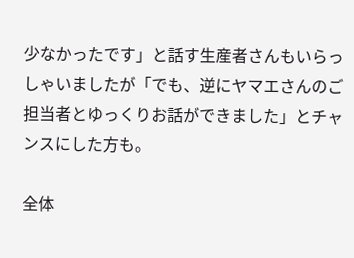少なかったです」と話す生産者さんもいらっしゃいましたが「でも、逆にヤマエさんのご担当者とゆっくりお話ができました」とチャンスにした方も。

全体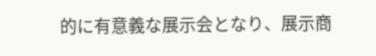的に有意義な展示会となり、展示商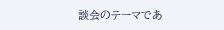談会のテーマであ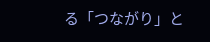る「つながり」と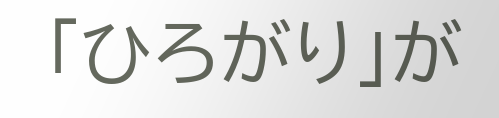「ひろがり」が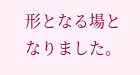形となる場となりました。